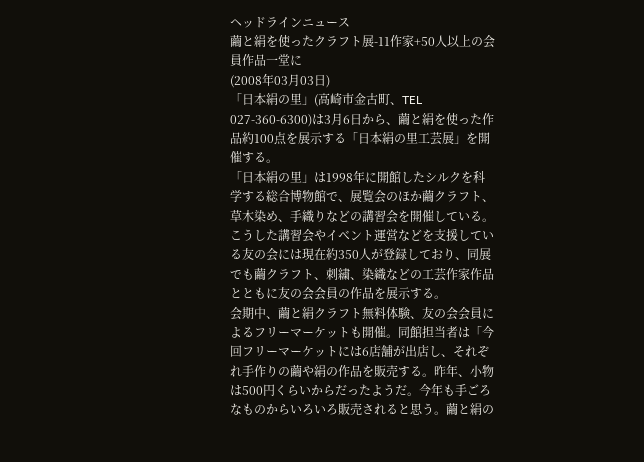ヘッドラインニュース
繭と絹を使ったクラフト展-11作家+50人以上の会員作品一堂に
(2008年03月03日)
「日本絹の里」(高崎市金古町、TEL 027-360-6300)は3月6日から、繭と絹を使った作品約100点を展示する「日本絹の里工芸展」を開催する。
「日本絹の里」は1998年に開館したシルクを科学する総合博物館で、展覧会のほか繭クラフト、草木染め、手織りなどの講習会を開催している。こうした講習会やイベント運営などを支援している友の会には現在約350人が登録しており、同展でも繭クラフト、刺繍、染織などの工芸作家作品とともに友の会会員の作品を展示する。
会期中、繭と絹クラフト無料体験、友の会会員によるフリーマーケットも開催。同館担当者は「今回フリーマーケットには6店舗が出店し、それぞれ手作りの繭や絹の作品を販売する。昨年、小物は500円くらいからだったようだ。今年も手ごろなものからいろいろ販売されると思う。繭と絹の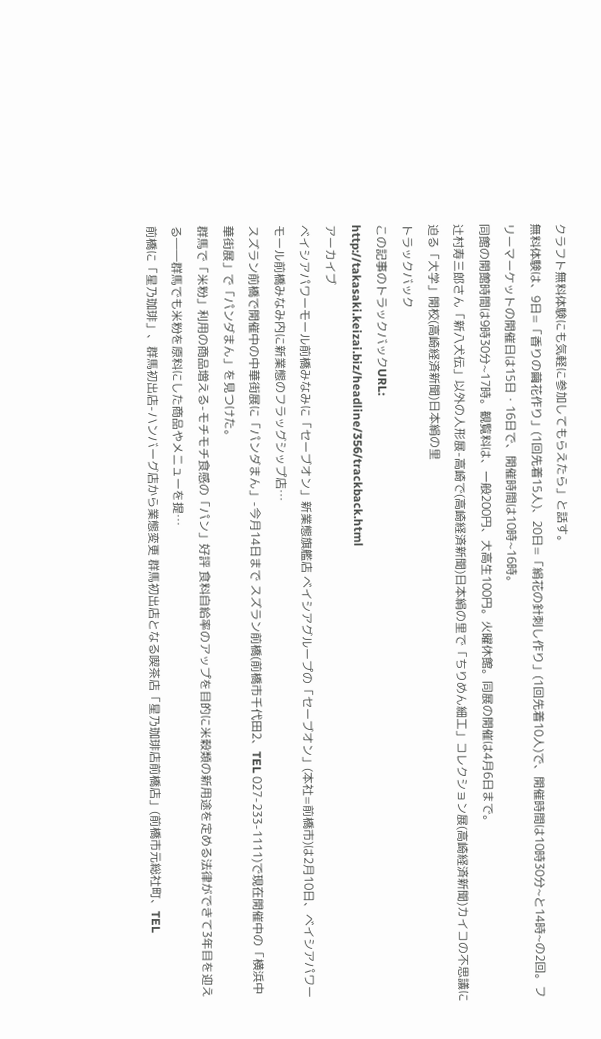クラフト無料体験にも気軽に参加してもらえたら」と話す。
無料体験は、9日=「香りの繭花作り」(1回先着15人)、20日=「絹花の針刺し作り」(1回先着10人)で、開催時間は10時30分~と14時~の2回。フリーマーケットの開催日は15日・16日で、開催時間は10時~16時。
同館の開館時間は9時30分~17時。観覧料は、一般200円、大高生100円。火曜休館。同展の開催は4月6日まで。
辻村寿三郎さん「新八犬伝」以外の人形展-高崎で(高崎経済新聞)日本絹の里で「ちりめん細工」コレクション展(高崎経済新聞)カイコの不思議に迫る「大学」開校(高崎経済新聞)日本絹の里
トラックバック
この記事のトラックバックURL:
http://takasaki.keizai.biz/headline/356/trackback.html
アーカイブ
ベイシアパワーモール前橋みなみに「セーブオン」新業態旗艦店 ベイシアグループの「セーブオン」(本社=前橋市)は2月10日、ベイシアパワーモール前橋みなみ内に新業態のフラッグシップ店…
スズラン前橋で開催中の中華街展に「パンダまん」-今月14日まで スズラン前橋(前橋市千代田2、TEL 027-233-1111)で現在開催中の「横浜中華街展」で「パンダまん」を見つけた。
群馬で「米粉」利用の商品増える-モチモチ食感の「パン」好評 食料自給率のアップを目的に米穀類の新用途を定める法律ができて3年目を迎える――群馬でも米粉を原料にした商品やメニューを提…
前橋に「星乃珈琲」、群馬初出店-ハンバーグ店から業態変更 群馬初出店となる喫茶店「星乃珈琲店前橋店」(前橋市元総社町、TEL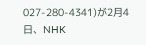027-280-4341)が2月4日、NHK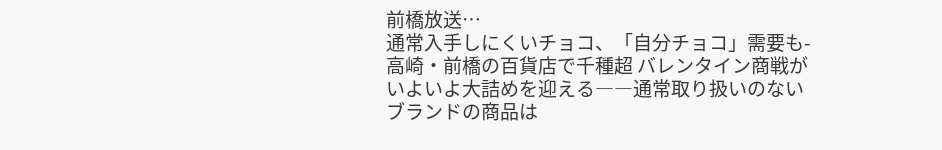前橋放送…
通常入手しにくいチョコ、「自分チョコ」需要も-高崎・前橋の百貨店で千種超 バレンタイン商戦がいよいよ大詰めを迎える――通常取り扱いのないブランドの商品は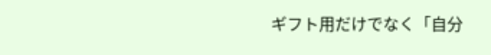ギフト用だけでなく「自分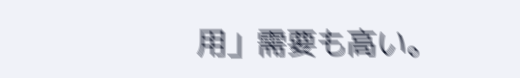用」需要も高い。